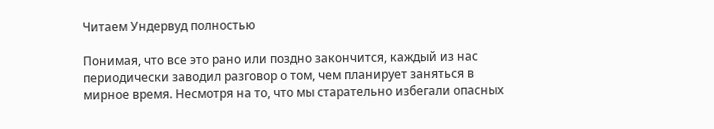Читаем Ундервуд полностью

Понимая, что все это рано или поздно закончится, каждый из нас периодически заводил разговор о том, чем планирует заняться в мирное время. Несмотря на то, что мы старательно избегали опасных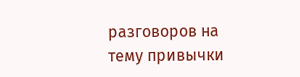разговоров на тему привычки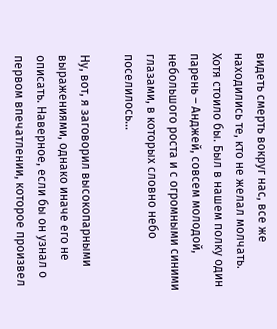видеть смерть вокруг нас, все же находились те, кто не желал молчать. Хотя стоило бы. Был в нашем полку один парень – Анджей, совсем молодой, небольшого роста и с огромными синими глазами, в которых словно небо поселилось…

Ну, вот, я заговорил высокопарными выражениями, однако иначе его не описать. Наверное, если бы он узнал о первом впечатлении, которое произвел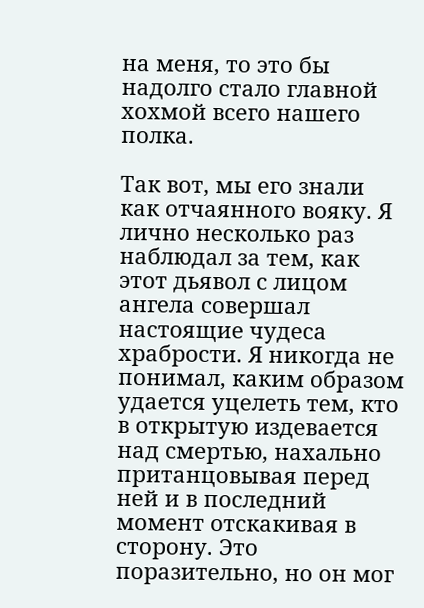на меня, то это бы надолго стало главной хохмой всего нашего полка.

Так вот, мы его знали как отчаянного вояку. Я лично несколько раз наблюдал за тем, как этот дьявол с лицом ангела совершал настоящие чудеса храбрости. Я никогда не понимал, каким образом удается уцелеть тем, кто в открытую издевается над смертью, нахально пританцовывая перед ней и в последний момент отскакивая в сторону. Это поразительно, но он мог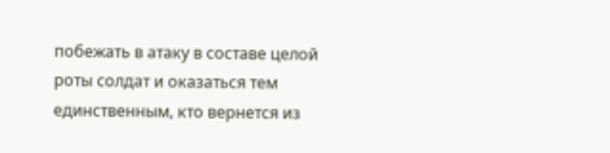побежать в атаку в составе целой роты солдат и оказаться тем единственным, кто вернется из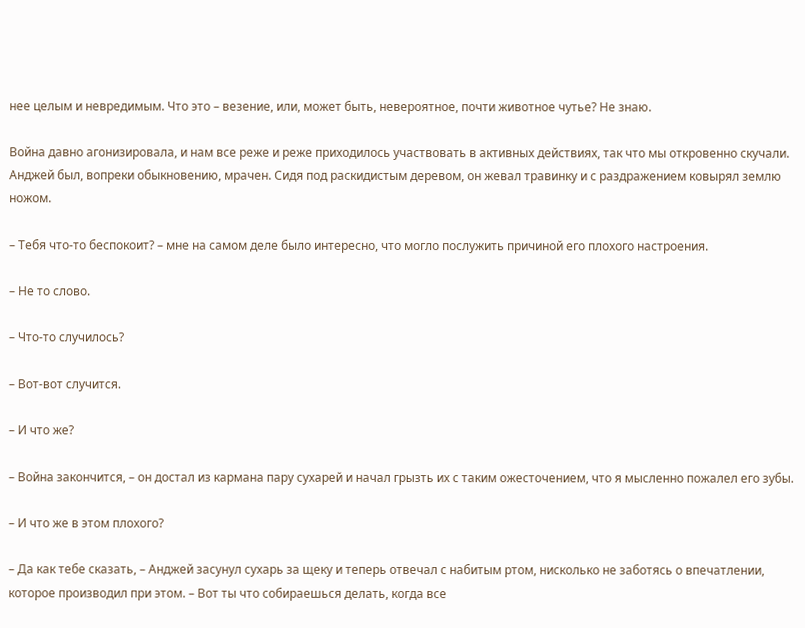нее целым и невредимым. Что это – везение, или, может быть, невероятное, почти животное чутье? Не знаю.

Война давно агонизировала, и нам все реже и реже приходилось участвовать в активных действиях, так что мы откровенно скучали. Анджей был, вопреки обыкновению, мрачен. Сидя под раскидистым деревом, он жевал травинку и с раздражением ковырял землю ножом.

– Тебя что-то беспокоит? – мне на самом деле было интересно, что могло послужить причиной его плохого настроения.

– Не то слово.

– Что-то случилось?

– Вот-вот случится.

– И что же?

– Война закончится, – он достал из кармана пару сухарей и начал грызть их с таким ожесточением, что я мысленно пожалел его зубы.

– И что же в этом плохого?

– Да как тебе сказать, – Анджей засунул сухарь за щеку и теперь отвечал с набитым ртом, нисколько не заботясь о впечатлении, которое производил при этом. – Вот ты что собираешься делать, когда все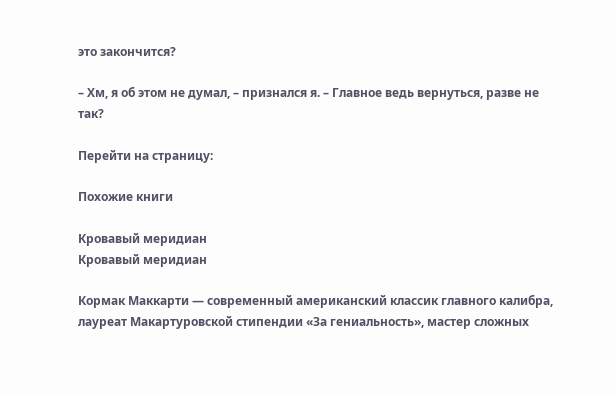это закончится?

– Хм, я об этом не думал, – признался я. – Главное ведь вернуться, разве не так?

Перейти на страницу:

Похожие книги

Кровавый меридиан
Кровавый меридиан

Кормак Маккарти — современный американский классик главного калибра, лауреат Макартуровской стипендии «За гениальность», мастер сложных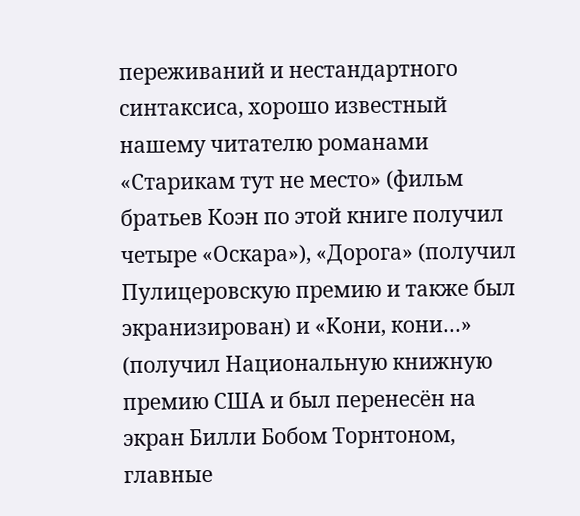переживаний и нестандартного синтаксиса, хорошо известный нашему читателю романами «Старикам тут не место» (фильм братьев Коэн по этой книге получил четыре «Оскара»), «Дорога» (получил Пулицеровскую премию и также был экранизирован) и «Кони, кони…» (получил Национальную книжную премию США и был перенесён на экран Билли Бобом Торнтоном, главные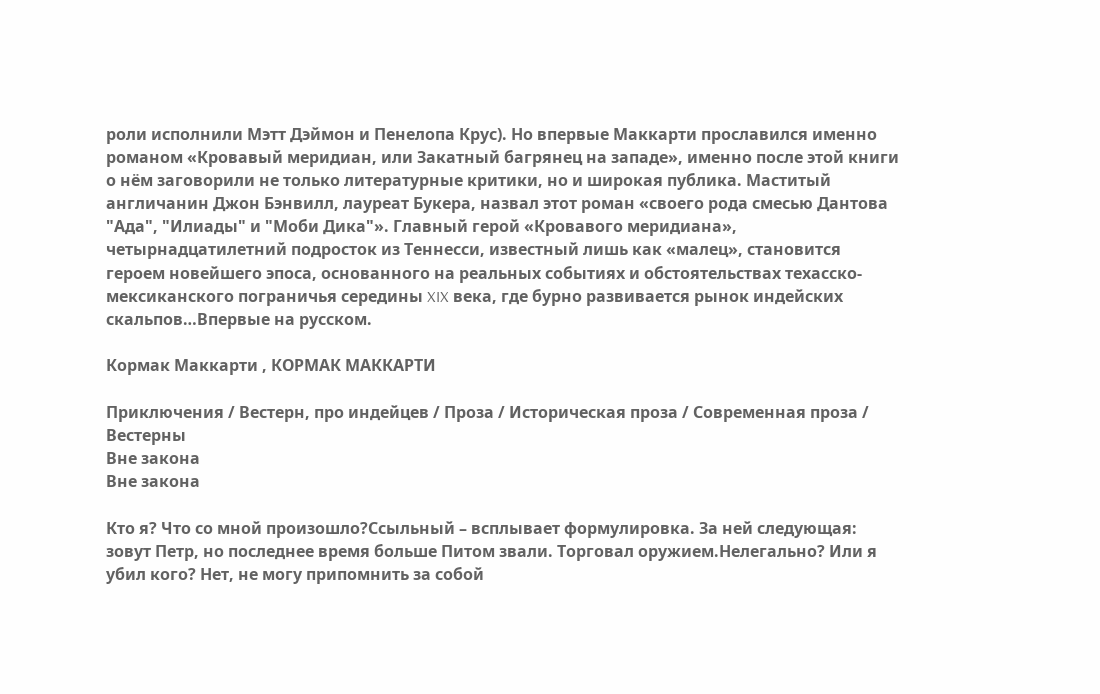роли исполнили Мэтт Дэймон и Пенелопа Крус). Но впервые Маккарти прославился именно романом «Кровавый меридиан, или Закатный багрянец на западе», именно после этой книги о нём заговорили не только литературные критики, но и широкая публика. Маститый англичанин Джон Бэнвилл, лауреат Букера, назвал этот роман «своего рода смесью Дантова "Ада", "Илиады" и "Моби Дика"». Главный герой «Кровавого меридиана», четырнадцатилетний подросток из Теннесси, известный лишь как «малец», становится героем новейшего эпоса, основанного на реальных событиях и обстоятельствах техасско-мексиканского пограничья середины XIX века, где бурно развивается рынок индейских скальпов…Впервые на русском.

Кормак Маккарти , КОРМАК МАККАРТИ

Приключения / Вестерн, про индейцев / Проза / Историческая проза / Современная проза / Вестерны
Вне закона
Вне закона

Кто я? Что со мной произошло?Ссыльный – всплывает формулировка. За ней следующая: зовут Петр, но последнее время больше Питом звали. Торговал оружием.Нелегально? Или я убил кого? Нет, не могу припомнить за собой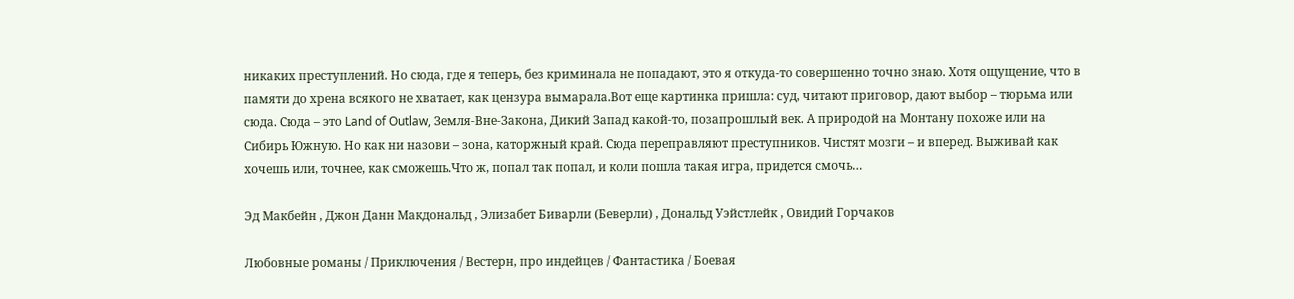никаких преступлений. Но сюда, где я теперь, без криминала не попадают, это я откуда-то совершенно точно знаю. Хотя ощущение, что в памяти до хрена всякого не хватает, как цензура вымарала.Вот еще картинка пришла: суд, читают приговор, дают выбор – тюрьма или сюда. Сюда – это Land of Outlaw, Земля-Вне-Закона, Дикий Запад какой-то, позапрошлый век. А природой на Монтану похоже или на Сибирь Южную. Но как ни назови – зона, каторжный край. Сюда переправляют преступников. Чистят мозги – и вперед. Выживай как хочешь или, точнее, как сможешь.Что ж, попал так попал, и коли пошла такая игра, придется смочь…

Эд Макбейн , Джон Данн Макдональд , Элизабет Биварли (Беверли) , Дональд Уэйстлейк , Овидий Горчаков

Любовные романы / Приключения / Вестерн, про индейцев / Фантастика / Боевая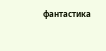фантастика